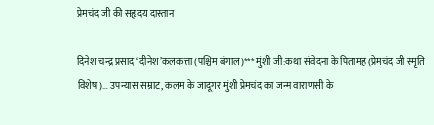प्रेमचंद जी की सहृदय दास्तान

दिनेश चन्द्र प्रसाद ‘दीनेश’कलकत्ता (पश्चिम बंगाल)*** मुंशी जी:कथा संवेदना के पितामह (प्रेमचंद जी स्मृति विशेष)… उपन्यास सम्राट, कलम के जादूगर मुंशी प्रेमचंद का जन्म वाराणसी के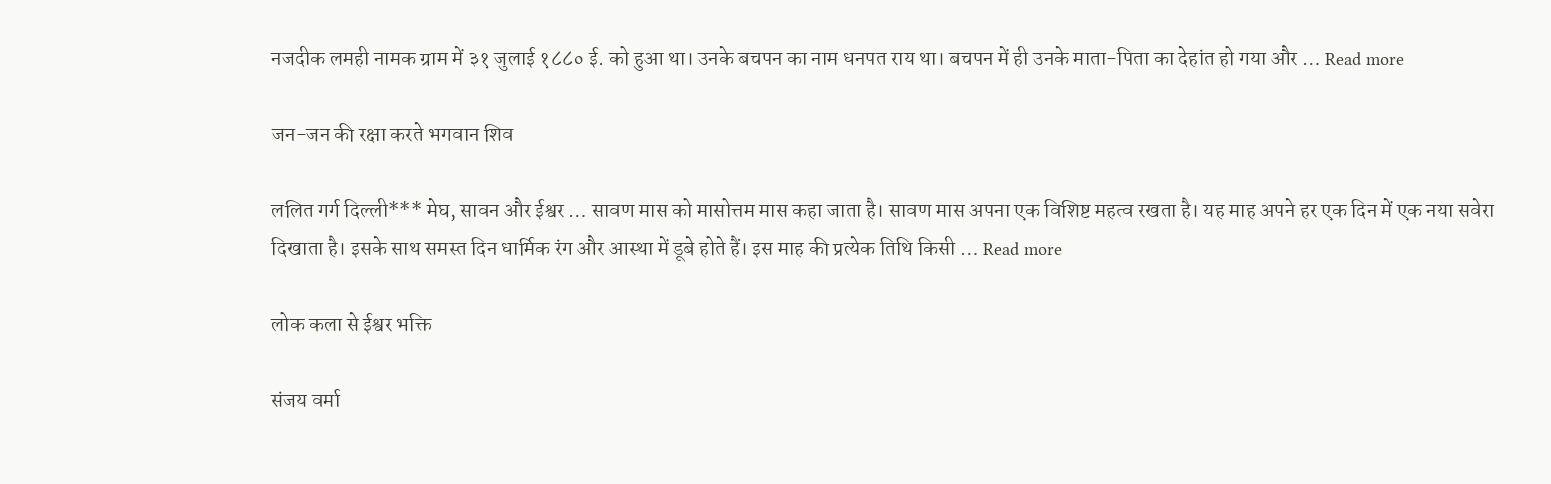नजदीक लमही नामक ग्राम में ३१ जुलाई १८८० ई. को हुआ था। उनके बचपन का नाम धनपत राय था। बचपन में ही उनके माता-पिता का देहांत हो गया और … Read more

जन-जन की रक्षा करते भगवान शिव

ललित गर्ग दिल्ली*** मेघ, सावन और ईश्वर … सावण मास को मासोत्तम मास कहा जाता है। सावण मास अपना एक विशिष्ट महत्व रखता है। यह माह अपने हर एक दिन में एक नया सवेरा दिखाता है। इसके साथ समस्त दिन धार्मिक रंग और आस्था में डूबे होते हैं। इस माह की प्रत्येक तिथि किसी … Read more

लोक कला से ईश्वर भक्ति

संजय वर्मा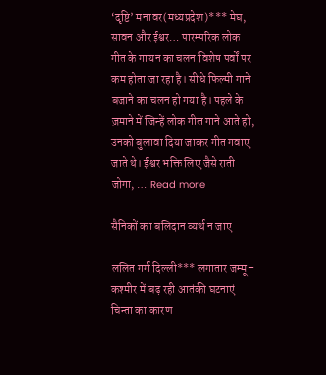‘दृष्टि’ मनावर(मध्यप्रदेश)*** मेघ, सावन और ईश्वर… पारम्परिक लोक गीत के गायन का चलन विशेष पर्वों पर कम होता जा रहा है। सीधे फिल्मी गाने बजाने का चलन हो गया है। पहले के ज़माने में जिन्हें लोक गीत गाने आते हो, उनको बुलावा दिया जाकर गीत गवाए जाते थे। ईश्वर भक्ति लिए जैसे राती जोगा, … Read more

सैनिकों का बलिदान व्यर्थ न जाए

ललित गर्ग दिल्ली*** लगातार जम्मू-कश्मीर में बढ़ रही आतंकी घटनाएं चिन्ता का कारण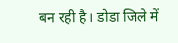बन रही है। डोडा जिले में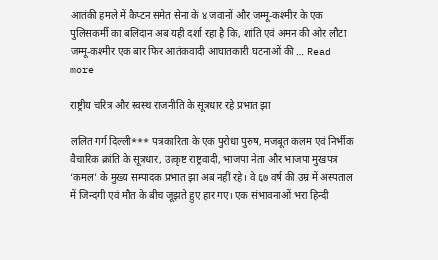आतंकी हमले में कैप्टन समेत सेना के ४ जवानों और जम्मू-कश्मीर के एक पुलिसकर्मी का बलिदान अब यही दर्शा रहा है कि, शांति एवं अमन की ओर लौटा जम्मू-कश्मीर एक बार फिर आतंकवादी आघातकारी घटनाओं की … Read more

राष्ट्रीय चरित्र और स्वस्थ राजनीति के सूत्रधार रहे प्रभात झा

ललित गर्ग दिल्ली*** पत्रकारिता के एक पुरोधा पुरुष, मजबूत कलम एवं निर्भीक वैचारिक क्रांति के सूत्रधार, उत्कृष्ट राष्ट्रवादी, भाजपा नेता और भाजपा मुखपत्र ‘कमल’ के मुख्य सम्पादक प्रभात झा अब नहीं रहे। वे ६७ वर्ष की उम्र में अस्पताल में जिन्दगी एवं मौत के बीच जूझते हुए हार गए। एक संभावनाओं भरा हिन्दी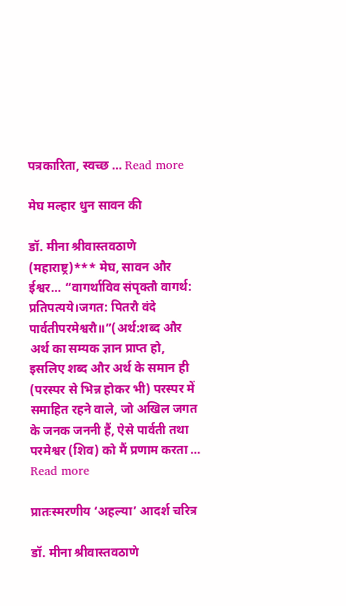पत्रकारिता, स्वच्छ … Read more

मेघ मल्हार धुन सावन की

डॉ. मीना श्रीवास्तवठाणे (महाराष्ट्र)*** मेघ, सावन और ईश्वर… “वागर्थाविव संपृक्तौ वागर्थ: प्रतिपत्यये।जगत: पितरौ वंदे पार्वतीपरमेश्वरौ॥”(अर्थ:शब्द और अर्थ का सम्यक ज्ञान प्राप्त हो, इसलिए शब्द और अर्थ के समान ही (परस्पर से भिन्न होकर भी) परस्पर में समाहित रहने वाले, जो अखिल जगत के जनक जननी हैं, ऐसे पार्वती तथा परमेश्वर (शिव) को मैं प्रणाम करता … Read more

प्रातःस्मरणीय ‘अहल्या’ आदर्श चरित्र

डॉ. मीना श्रीवास्तवठाणे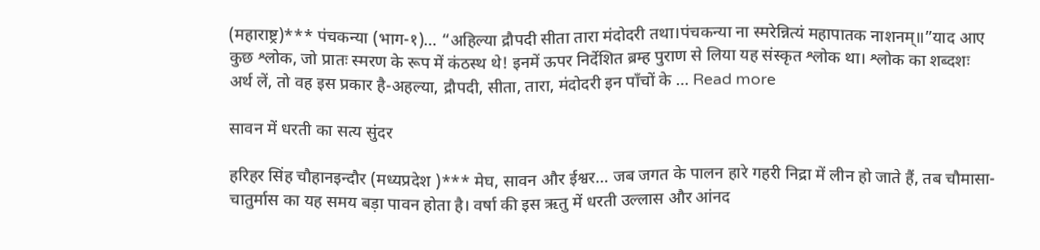(महाराष्ट्र)*** पंचकन्या (भाग-१)… “अहिल्या द्रौपदी सीता तारा मंदोदरी तथा।पंचकन्या ना स्मरेन्नित्यं महापातक नाशनम्॥”याद आए कुछ श्लोक, जो प्रातः स्मरण के रूप में कंठस्थ थे! इनमें ऊपर निर्देशित ब्रम्ह पुराण से लिया यह संस्कृत श्लोक था। श्लोक का शब्दशः अर्थ लें, तो वह इस प्रकार है-अहल्या, द्रौपदी, सीता, तारा, मंदोदरी इन पाँचों के … Read more

सावन में धरती का सत्य सुंदर

हरिहर सिंह चौहानइन्दौर (मध्यप्रदेश )*** मेघ, सावन और ईश्वर… जब जगत के पालन हारे गहरी निद्रा में लीन हो जाते हैं, तब चौमासा-चातुर्मास का यह समय बड़ा पावन होता है। वर्षा की इस ऋतु में धरती उल्लास और आंनद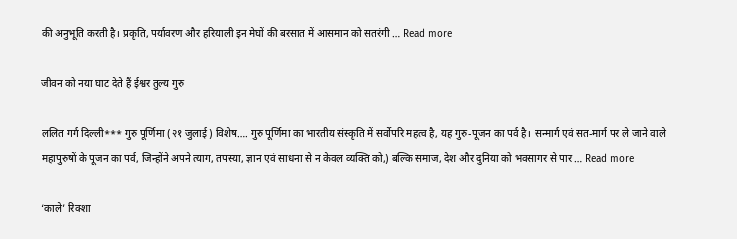की अनुभूति करती है। प्रकृति, पर्यावरण और हरियाली इन मेघों की बरसात में आसमान को सतरंगी … Read more

जीवन को नया घाट देते हैं ईश्वर तुल्य गुरु

ललित गर्ग दिल्ली*** गुरु पूर्णिमा (२१ जुलाई) विशेष…. गुरु पूर्णिमा का भारतीय संस्कृति में सर्वोपरि महत्व है, यह गुरु-पूजन का पर्व है। सन्मार्ग एवं सत-मार्ग पर ले जाने वाले महापुरुषों के पूजन का पर्व, जिन्होंने अपने त्याग, तपस्या, ज्ञान एवं साधना से न केवल व्यक्ति को,) बल्कि समाज, देश और दुनिया को भवसागर से पार … Read more

‘काले’ रिक्शा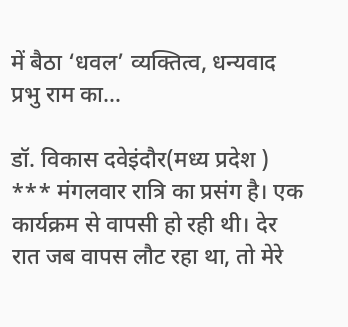में बैठा ‘धवल’ व्यक्तित्व, धन्यवाद प्रभु राम का…

डॉ. विकास दवेइंदौर(मध्य प्रदेश ) *** मंगलवार रात्रि का प्रसंग है। एक कार्यक्रम से वापसी हो रही थी। देर रात जब वापस लौट रहा था, तो मेरे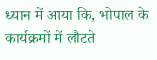ध्यान में आया कि, भोपाल के कार्यक्रमों में लौटते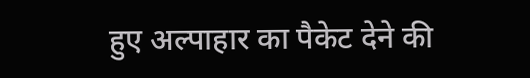हुए अल्पाहार का पैकेट देने की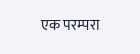एक परम्परा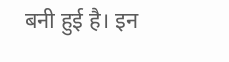बनी हुई है। इन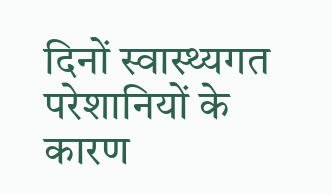दिनों स्वास्थ्यगत परेशानियों के कारण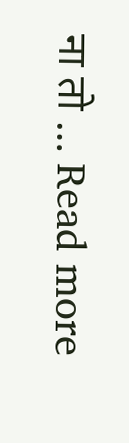ना तो … Read more